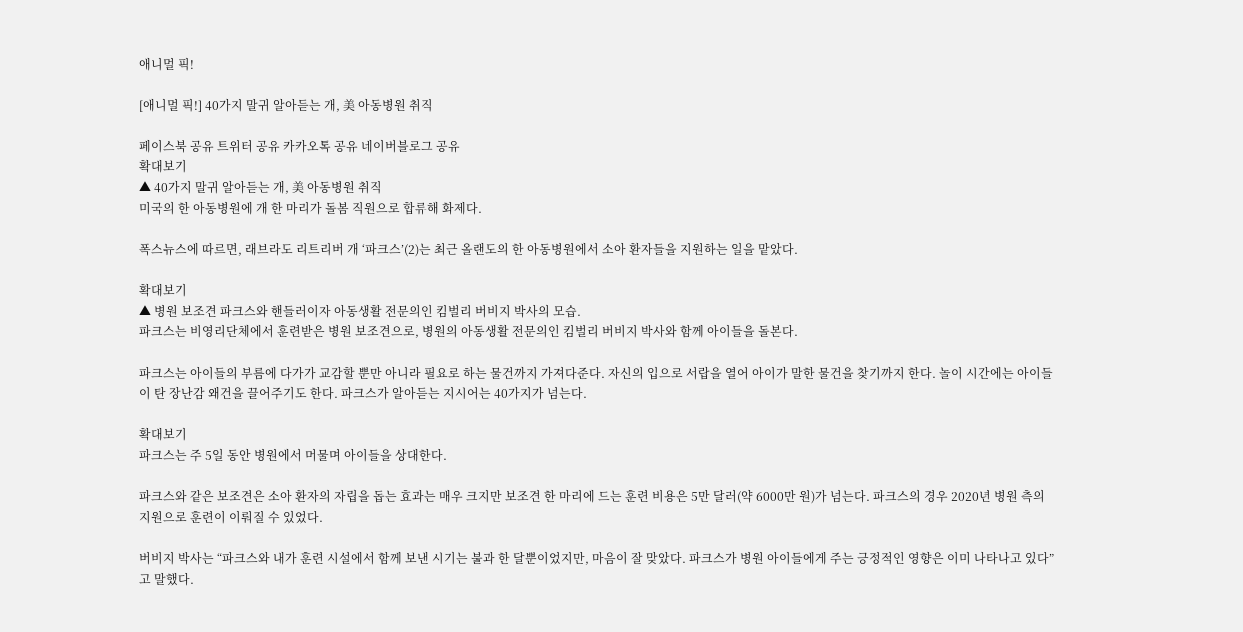애니멀 픽!

[애니멀 픽!] 40가지 말귀 알아듣는 개, 美 아동병원 취직

페이스북 공유 트위터 공유 카카오톡 공유 네이버블로그 공유
확대보기
▲ 40가지 말귀 알아듣는 개, 美 아동병원 취직
미국의 한 아동병원에 개 한 마리가 돌봄 직원으로 합류해 화제다.

폭스뉴스에 따르면, 래브라도 리트리버 개 ‘파크스’(2)는 최근 올랜도의 한 아동병원에서 소아 환자들을 지원하는 일을 맡았다.

확대보기
▲ 병원 보조견 파크스와 핸들러이자 아동생활 전문의인 킴벌리 버비지 박사의 모습.
파크스는 비영리단체에서 훈련받은 병원 보조견으로, 병원의 아동생활 전문의인 킴벌리 버비지 박사와 함께 아이들을 돌본다.

파크스는 아이들의 부름에 다가가 교감할 뿐만 아니라 필요로 하는 물건까지 가져다준다. 자신의 입으로 서랍을 열어 아이가 말한 물건을 찾기까지 한다. 놀이 시간에는 아이들이 탄 장난감 왜건을 끌어주기도 한다. 파크스가 알아듣는 지시어는 40가지가 넘는다.

확대보기
파크스는 주 5일 동안 병원에서 머물며 아이들을 상대한다.

파크스와 같은 보조견은 소아 환자의 자립을 돕는 효과는 매우 크지만 보조견 한 마리에 드는 훈련 비용은 5만 달러(약 6000만 원)가 넘는다. 파크스의 경우 2020년 병원 측의 지원으로 훈련이 이뤄질 수 있었다.

버비지 박사는 “파크스와 내가 훈련 시설에서 함께 보낸 시기는 불과 한 달뿐이었지만, 마음이 잘 맞았다. 파크스가 병원 아이들에게 주는 긍정적인 영향은 이미 나타나고 있다”고 말했다.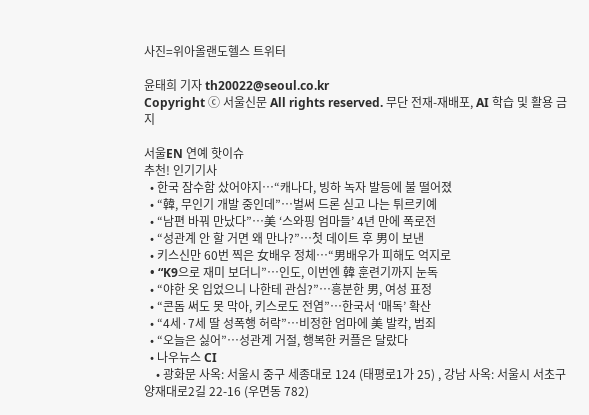사진=위아올랜도헬스 트위터

윤태희 기자 th20022@seoul.co.kr
Copyright ⓒ 서울신문 All rights reserved. 무단 전재-재배포, AI 학습 및 활용 금지

서울EN 연예 핫이슈
추천! 인기기사
  • 한국 잠수함 샀어야지…“캐나다, 빙하 녹자 발등에 불 떨어졌
  • “韓, 무인기 개발 중인데”…벌써 드론 싣고 나는 튀르키예
  • “남편 바꿔 만났다”…美 ‘스와핑 엄마들’ 4년 만에 폭로전
  • “성관계 안 할 거면 왜 만나?”…첫 데이트 후 男이 보낸
  • 키스신만 60번 찍은 女배우 정체…“男배우가 피해도 억지로
  • “K9으로 재미 보더니”…인도, 이번엔 韓 훈련기까지 눈독
  • “야한 옷 입었으니 나한테 관심?”…흥분한 男, 여성 표정
  • “콘돔 써도 못 막아, 키스로도 전염”…한국서 ‘매독’ 확산
  • “4세·7세 딸 성폭행 허락”…비정한 엄마에 美 발칵, 범죄
  • “오늘은 싫어”…성관계 거절, 행복한 커플은 달랐다
  • 나우뉴스 CI
    • 광화문 사옥: 서울시 중구 세종대로 124 (태평로1가 25) , 강남 사옥: 서울시 서초구 양재대로2길 22-16 (우면동 782)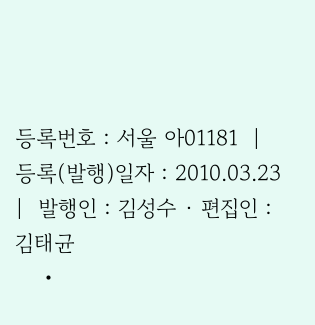등록번호 : 서울 아01181  |  등록(발행)일자 : 2010.03.23  |  발행인 : 김성수 · 편집인 : 김태균
    •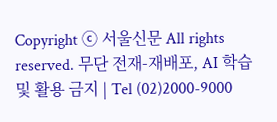Copyright ⓒ 서울신문 All rights reserved. 무단 전재-재배포, AI 학습 및 활용 금지 | Tel (02)2000-9000